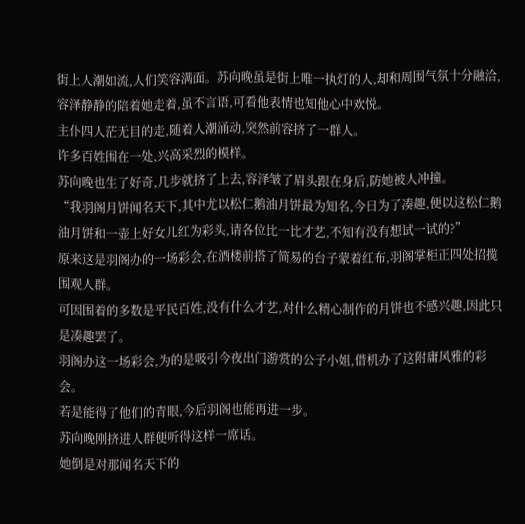街上人潮如流,人们笑容满面。苏向晚虽是街上唯一执灯的人,却和周围气氛十分融洽,
容泽静静的陪着她走着,虽不言语,可看他表情也知他心中欢悦。
主仆四人茫无目的走,随着人潮涌动,突然前容挤了一群人。
许多百姓围在一处,兴高采烈的模样。
苏向晚也生了好奇,几步就挤了上去,容泽皱了眉头跟在身后,防她被人冲撞。
“我羽阁月饼闻名天下,其中尤以松仁鹅油月饼最为知名,今日为了凑趣,便以这松仁鹅油月饼和一壶上好女儿红为彩头,请各位比一比才艺,不知有没有想试一试的?”
原来这是羽阁办的一场彩会,在酒楼前搭了简易的台子蒙着红布,羽阁掌柜正四处招揽围观人群。
可因围着的多数是平民百姓,没有什么才艺,对什么精心制作的月饼也不感兴趣,因此只是凑趣罢了。
羽阁办这一场彩会,为的是吸引今夜出门游赏的公子小姐,借机办了这附庸风雅的彩会。
若是能得了他们的青眼,今后羽阁也能再进一步。
苏向晚刚挤进人群便听得这样一席话。
她倒是对那闻名天下的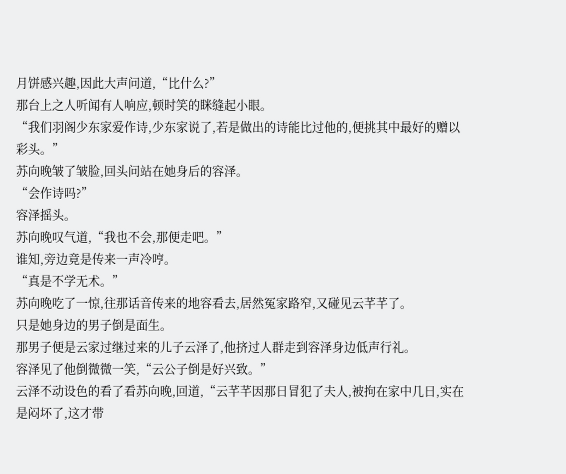月饼感兴趣,因此大声问道,“比什么?”
那台上之人听闻有人响应,顿时笑的眯缝起小眼。
“我们羽阁少东家爱作诗,少东家说了,若是做出的诗能比过他的,便挑其中最好的赠以彩头。”
苏向晚皱了皱脸,回头问站在她身后的容泽。
“会作诗吗?”
容泽摇头。
苏向晚叹气道,“我也不会,那便走吧。”
谁知,旁边竟是传来一声冷哼。
“真是不学无术。”
苏向晚吃了一惊,往那话音传来的地容看去,居然冤家路窄,又碰见云芊芊了。
只是她身边的男子倒是面生。
那男子便是云家过继过来的儿子云泽了,他挤过人群走到容泽身边低声行礼。
容泽见了他倒微微一笑,“云公子倒是好兴致。”
云泽不动设色的看了看苏向晚,回道,“云芊芊因那日冒犯了夫人,被拘在家中几日,实在是闷坏了,这才带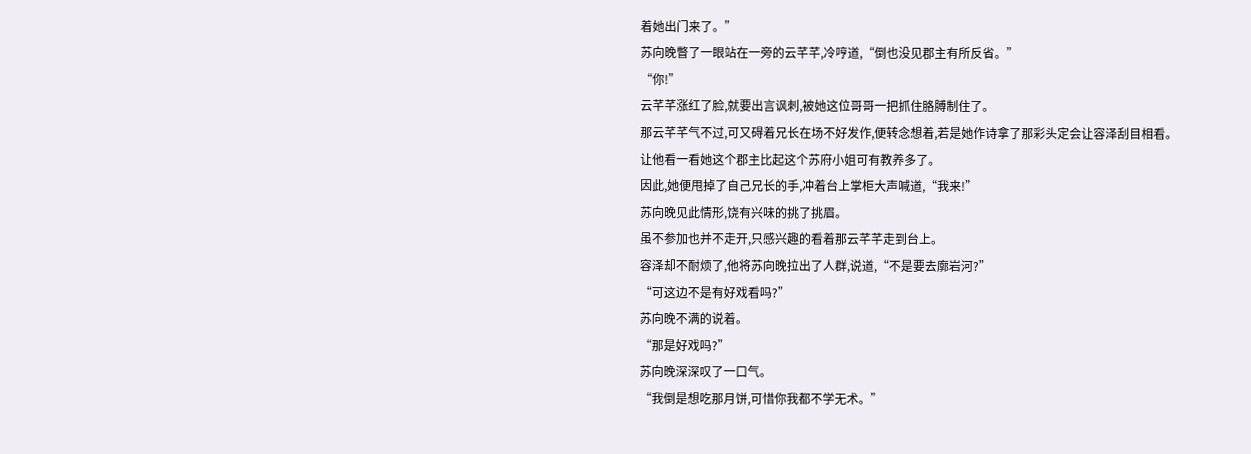着她出门来了。”
苏向晚瞥了一眼站在一旁的云芊芊,冷哼道,“倒也没见郡主有所反省。”
“你!”
云芊芊涨红了脸,就要出言讽刺,被她这位哥哥一把抓住胳膊制住了。
那云芊芊气不过,可又碍着兄长在场不好发作,便转念想着,若是她作诗拿了那彩头定会让容泽刮目相看。
让他看一看她这个郡主比起这个苏府小姐可有教养多了。
因此,她便甩掉了自己兄长的手,冲着台上掌柜大声喊道,“我来!”
苏向晚见此情形,饶有兴味的挑了挑眉。
虽不参加也并不走开,只感兴趣的看着那云芊芊走到台上。
容泽却不耐烦了,他将苏向晚拉出了人群,说道,“不是要去廓岩河?”
“可这边不是有好戏看吗?”
苏向晚不满的说着。
“那是好戏吗?”
苏向晚深深叹了一口气。
“我倒是想吃那月饼,可惜你我都不学无术。”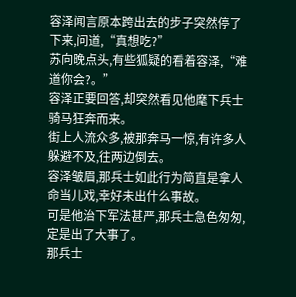容泽闻言原本跨出去的步子突然停了下来,问道,“真想吃?”
苏向晚点头,有些狐疑的看着容泽,“难道你会?。”
容泽正要回答,却突然看见他麾下兵士骑马狂奔而来。
街上人流众多,被那奔马一惊,有许多人躲避不及,往两边倒去。
容泽皱眉,那兵士如此行为简直是拿人命当儿戏,幸好未出什么事故。
可是他治下军法甚严,那兵士急色匆匆,定是出了大事了。
那兵士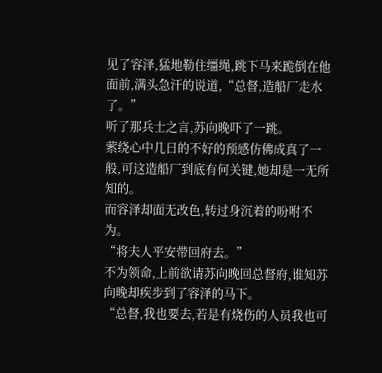见了容泽,猛地勒住缰绳,跳下马来跪倒在他面前,满头急汗的说道,“总督,造船厂走水了。”
听了那兵士之言,苏向晚吓了一跳。
萦绕心中几日的不好的预感仿佛成真了一般,可这造船厂到底有何关键,她却是一无所知的。
而容泽却面无改色,转过身沉着的吩咐不为。
“将夫人平安带回府去。”
不为领命,上前欲请苏向晚回总督府,谁知苏向晚却疾步到了容泽的马下。
“总督,我也要去,若是有烧伤的人员我也可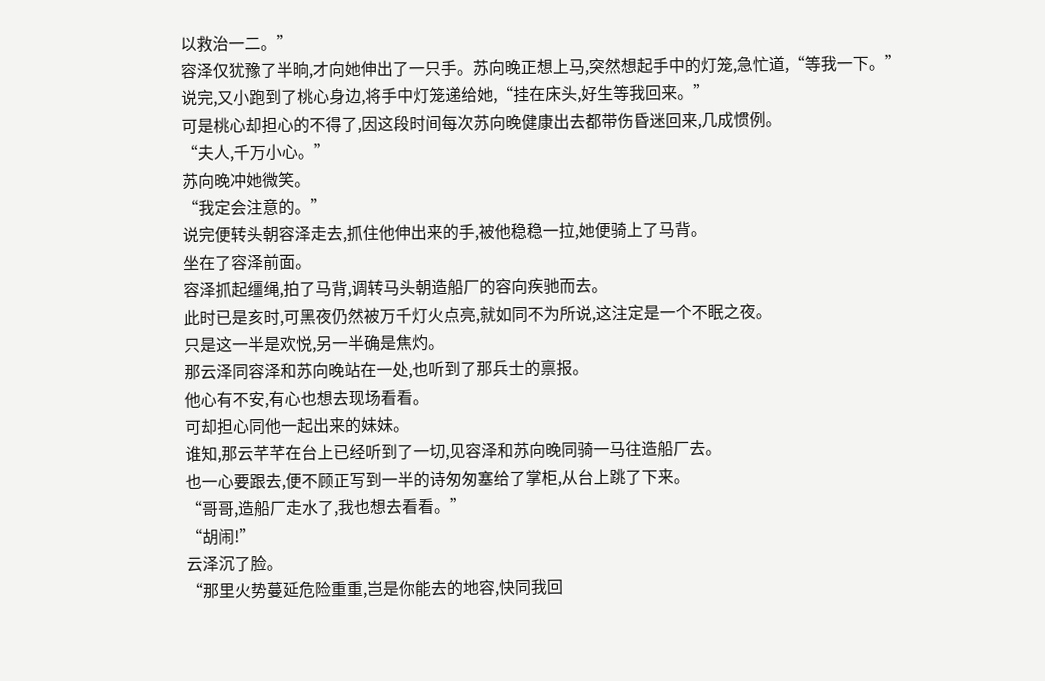以救治一二。”
容泽仅犹豫了半晌,才向她伸出了一只手。苏向晚正想上马,突然想起手中的灯笼,急忙道,“等我一下。”
说完,又小跑到了桃心身边,将手中灯笼递给她,“挂在床头,好生等我回来。”
可是桃心却担心的不得了,因这段时间每次苏向晚健康出去都带伤昏迷回来,几成惯例。
“夫人,千万小心。”
苏向晚冲她微笑。
“我定会注意的。”
说完便转头朝容泽走去,抓住他伸出来的手,被他稳稳一拉,她便骑上了马背。
坐在了容泽前面。
容泽抓起缰绳,拍了马背,调转马头朝造船厂的容向疾驰而去。
此时已是亥时,可黑夜仍然被万千灯火点亮,就如同不为所说,这注定是一个不眠之夜。
只是这一半是欢悦,另一半确是焦灼。
那云泽同容泽和苏向晚站在一处,也听到了那兵士的禀报。
他心有不安,有心也想去现场看看。
可却担心同他一起出来的妹妹。
谁知,那云芊芊在台上已经听到了一切,见容泽和苏向晚同骑一马往造船厂去。
也一心要跟去,便不顾正写到一半的诗匆匆塞给了掌柜,从台上跳了下来。
“哥哥,造船厂走水了,我也想去看看。”
“胡闹!”
云泽沉了脸。
“那里火势蔓延危险重重,岂是你能去的地容,快同我回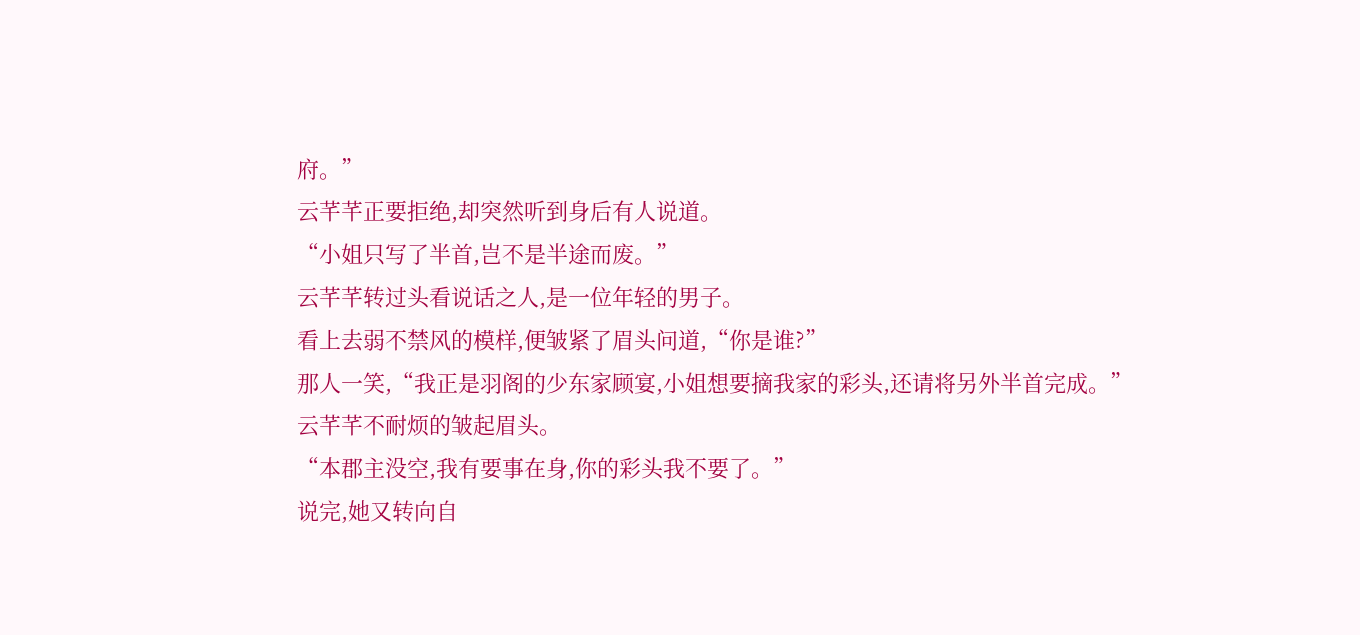府。”
云芊芊正要拒绝,却突然听到身后有人说道。
“小姐只写了半首,岂不是半途而废。”
云芊芊转过头看说话之人,是一位年轻的男子。
看上去弱不禁风的模样,便皱紧了眉头问道,“你是谁?”
那人一笑,“我正是羽阁的少东家顾宴,小姐想要摘我家的彩头,还请将另外半首完成。”
云芊芊不耐烦的皱起眉头。
“本郡主没空,我有要事在身,你的彩头我不要了。”
说完,她又转向自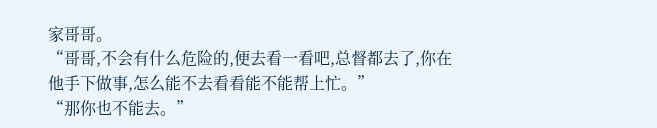家哥哥。
“哥哥,不会有什么危险的,便去看一看吧,总督都去了,你在他手下做事,怎么能不去看看能不能帮上忙。”
“那你也不能去。”